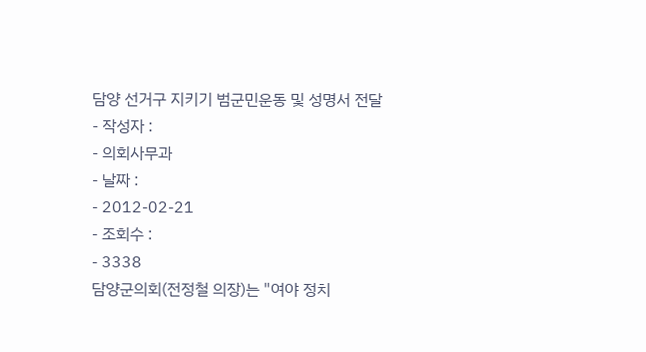담양 선거구 지키기 범군민운동 및 성명서 전달
- 작성자 :
- 의회사무과
- 날짜 :
- 2012-02-21
- 조회수 :
- 3338
담양군의회(전정철 의장)는 "여야 정치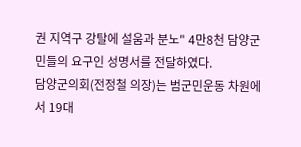권 지역구 강탈에 설움과 분노" 4만8천 담양군민들의 요구인 성명서를 전달하였다.
담양군의회(전정철 의장)는 범군민운동 차원에서 19대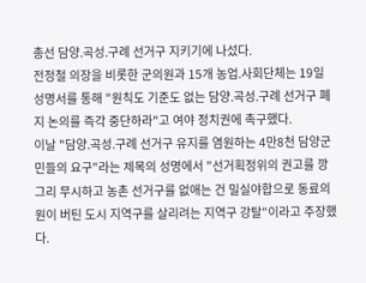총선 담양.곡성.구례 선거구 지키기에 나섰다.
전정철 의장을 비롯한 군의원과 15개 농업.사회단체는 19일 성명서를 통해 "원칙도 기준도 없는 담양.곡성.구례 선거구 폐지 논의를 즉각 중단하라"고 여야 정치권에 촉구했다.
이날 "담양.곡성.구례 선거구 유지를 염원하는 4만8천 담양군민들의 요구"라는 제목의 성명에서 "선거획정위의 권고를 깡그리 무시하고 농촌 선거구를 없애는 건 밀실야합으로 동료의원이 버틴 도시 지역구를 살리려는 지역구 강탈"이라고 주장했다.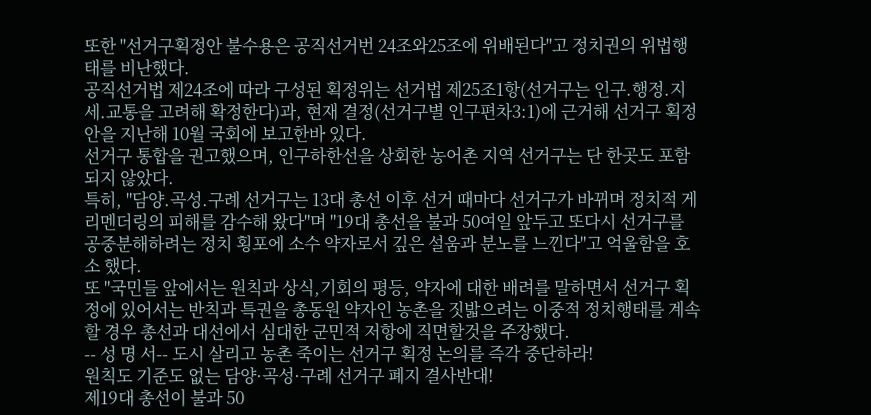또한 "선거구획정안 불수용은 공직선거번 24조와25조에 위배된다"고 정치권의 위법행태를 비난했다.
공직선거법 제24조에 따라 구성된 획정위는 선거법 제25조1항(선거구는 인구.행정.지세.교통을 고려해 확정한다)과, 현재 결정(선거구별 인구편차3:1)에 근거해 선거구 획정안을 지난해 10월 국회에 보고한바 있다.
선거구 통합을 권고했으며, 인구하한선을 상회한 농어촌 지역 선거구는 단 한곳도 포함되지 않았다.
특히, "담양.곡성.구례 선거구는 13대 총선 이후 선거 때마다 선거구가 바뀌며 정치적 게리멘더링의 피해를 감수해 왔다"며 "19대 총선을 불과 50여일 앞두고 또다시 선거구를 공중분해하려는 정치 횡포에 소수 약자로서 깊은 설움과 분노를 느낀다"고 억울함을 호소 했다.
또 "국민들 앞에서는 원칙과 상식,기회의 평등, 약자에 대한 배려를 말하면서 선거구 획정에 있어서는 반칙과 특권을 총동원 약자인 농촌을 짓밟으려는 이중적 정치행태를 계속할 경우 총선과 대선에서 심대한 군민적 저항에 직면할것을 주장했다.
-- 성 명 서-- 도시 살리고 농촌 죽이는 선거구 획정 논의를 즉각 중단하라!
원칙도 기준도 없는 담양·곡성·구례 선거구 폐지 결사반대!
제19대 총선이 불과 50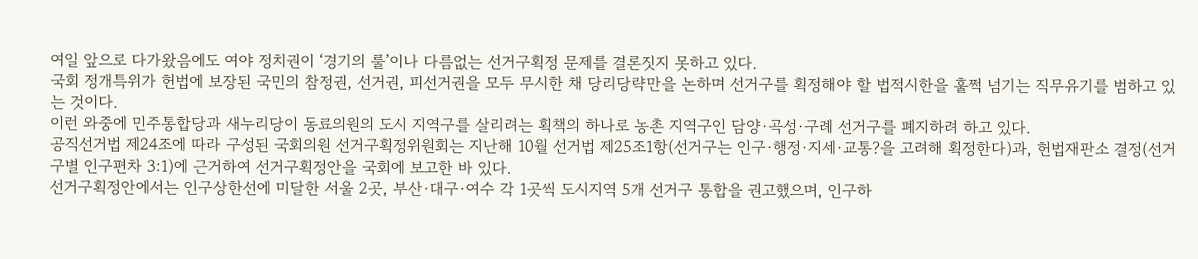여일 앞으로 다가왔음에도 여야 정치권이 ‘경기의 룰’이나 다름없는 선거구획정 문제를 결론짓지 못하고 있다.
국회 정개특위가 헌법에 보장된 국민의 참정권, 선거권, 피선거권을 모두 무시한 채 당리당략만을 논하며 선거구를 획정해야 할 법적시한을 훌쩍 넘기는 직무유기를 범하고 있는 것이다.
이런 와중에 민주통합당과 새누리당이 동료의원의 도시 지역구를 살리려는 획책의 하나로 농촌 지역구인 담양·곡성·구례 선거구를 폐지하려 하고 있다.
공직선거법 제24조에 따라 구성된 국회의원 선거구획정위원회는 지난해 10월 선거법 제25조1항(선거구는 인구·행정·지세·교통?을 고려해 획정한다)과, 헌법재판소 결정(선거구별 인구편차 3:1)에 근거하여 선거구획정안을 국회에 보고한 바 있다.
선거구획정안에서는 인구상한선에 미달한 서울 2곳, 부산·대구·여수 각 1곳씩 도시지역 5개 선거구 통합을 권고했으며, 인구하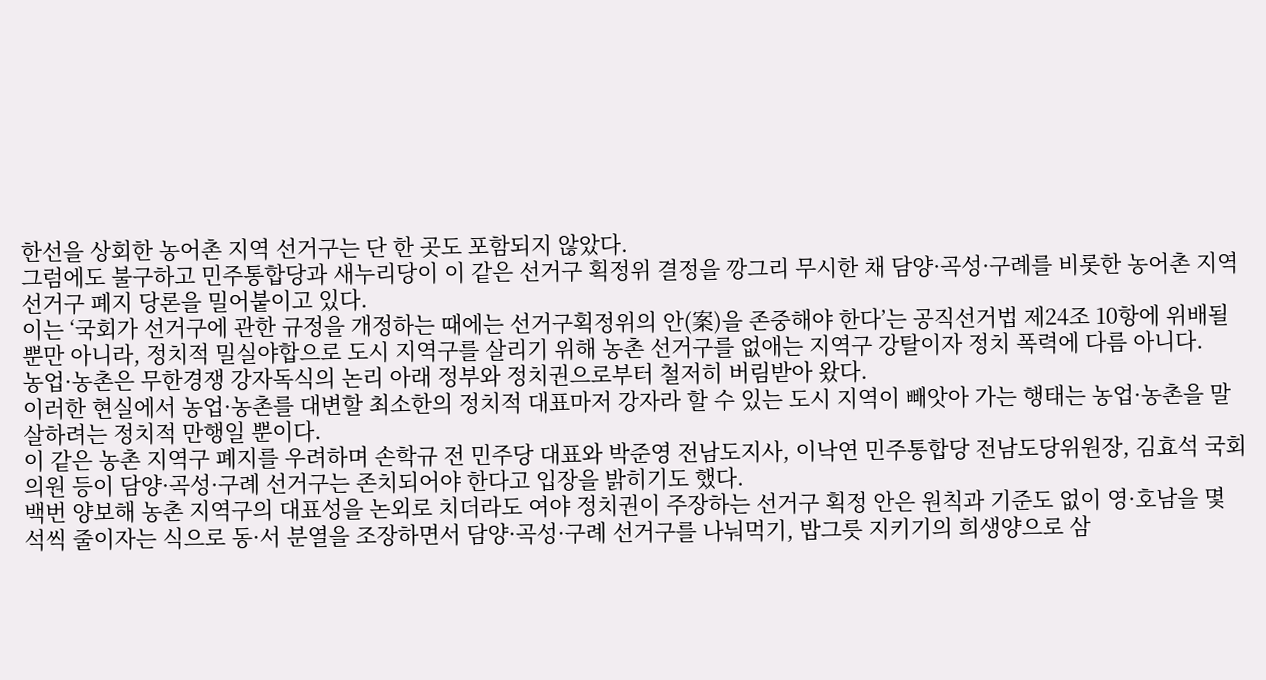한선을 상회한 농어촌 지역 선거구는 단 한 곳도 포함되지 않았다.
그럼에도 불구하고 민주통합당과 새누리당이 이 같은 선거구 획정위 결정을 깡그리 무시한 채 담양·곡성·구례를 비롯한 농어촌 지역 선거구 폐지 당론을 밀어붙이고 있다.
이는 ‘국회가 선거구에 관한 규정을 개정하는 때에는 선거구획정위의 안(案)을 존중해야 한다’는 공직선거법 제24조 10항에 위배될 뿐만 아니라, 정치적 밀실야합으로 도시 지역구를 살리기 위해 농촌 선거구를 없애는 지역구 강탈이자 정치 폭력에 다름 아니다.
농업·농촌은 무한경쟁 강자독식의 논리 아래 정부와 정치권으로부터 철저히 버림받아 왔다.
이러한 현실에서 농업·농촌를 대변할 최소한의 정치적 대표마저 강자라 할 수 있는 도시 지역이 빼앗아 가는 행태는 농업·농촌을 말살하려는 정치적 만행일 뿐이다.
이 같은 농촌 지역구 폐지를 우려하며 손학규 전 민주당 대표와 박준영 전남도지사, 이낙연 민주통합당 전남도당위원장, 김효석 국회의원 등이 담양·곡성·구례 선거구는 존치되어야 한다고 입장을 밝히기도 했다.
백번 양보해 농촌 지역구의 대표성을 논외로 치더라도 여야 정치권이 주장하는 선거구 획정 안은 원칙과 기준도 없이 영·호남을 몇 석씩 줄이자는 식으로 동·서 분열을 조장하면서 담양·곡성·구례 선거구를 나눠먹기, 밥그릇 지키기의 희생양으로 삼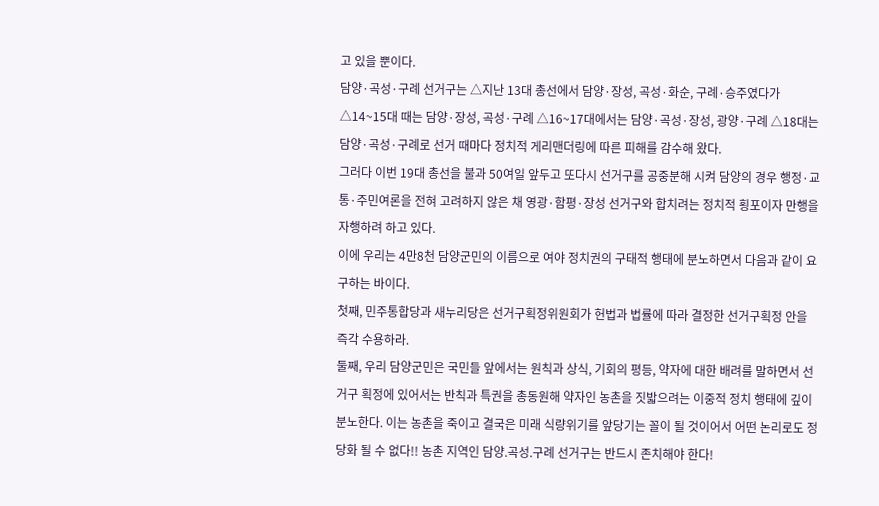고 있을 뿐이다.
담양·곡성·구례 선거구는 △지난 13대 총선에서 담양·장성, 곡성·화순, 구례·승주였다가 △14~15대 때는 담양·장성, 곡성·구례 △16~17대에서는 담양·곡성·장성, 광양·구례 △18대는 담양·곡성·구례로 선거 때마다 정치적 게리맨더링에 따른 피해를 감수해 왔다.
그러다 이번 19대 총선을 불과 50여일 앞두고 또다시 선거구를 공중분해 시켜 담양의 경우 행정·교통·주민여론을 전혀 고려하지 않은 채 영광·함평·장성 선거구와 합치려는 정치적 횡포이자 만행을 자행하려 하고 있다.
이에 우리는 4만8천 담양군민의 이름으로 여야 정치권의 구태적 행태에 분노하면서 다음과 같이 요구하는 바이다.
첫째, 민주통합당과 새누리당은 선거구획정위원회가 헌법과 법률에 따라 결정한 선거구획정 안을 즉각 수용하라.
둘째, 우리 담양군민은 국민들 앞에서는 원칙과 상식, 기회의 평등, 약자에 대한 배려를 말하면서 선거구 획정에 있어서는 반칙과 특권을 총동원해 약자인 농촌을 짓밟으려는 이중적 정치 행태에 깊이 분노한다. 이는 농촌을 죽이고 결국은 미래 식량위기를 앞당기는 꼴이 될 것이어서 어떤 논리로도 정당화 될 수 없다!! 농촌 지역인 담양.곡성.구례 선거구는 반드시 존치해야 한다!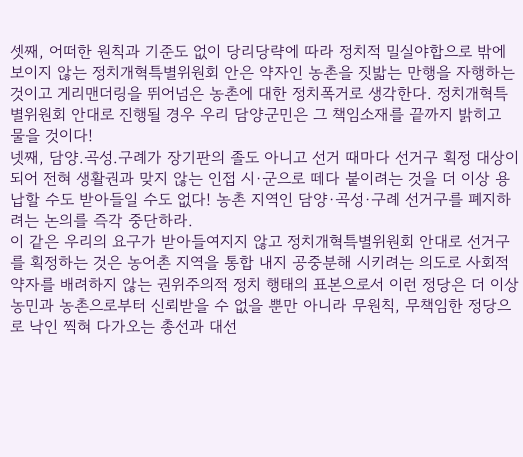셋째, 어떠한 원칙과 기준도 없이 당리당략에 따라 정치적 밀실야합으로 밖에 보이지 않는 정치개혁특별위원회 안은 약자인 농촌을 짓밟는 만행을 자행하는 것이고 게리맨더링을 뛰어넘은 농촌에 대한 정치폭거로 생각한다. 정치개혁특별위원회 안대로 진행될 경우 우리 담양군민은 그 책임소재를 끝까지 밝히고 물을 것이다!
넷째, 담양.곡성.구례가 장기판의 졸도 아니고 선거 때마다 선거구 획정 대상이 되어 전혀 생활권과 맞지 않는 인접 시·군으로 떼다 붙이려는 것을 더 이상 용납할 수도 받아들일 수도 없다! 농촌 지역인 담양·곡성·구례 선거구를 폐지하려는 논의를 즉각 중단하라.
이 같은 우리의 요구가 받아들여지지 않고 정치개혁특별위원회 안대로 선거구를 획정하는 것은 농어촌 지역을 통합 내지 공중분해 시키려는 의도로 사회적 약자를 배려하지 않는 권위주의적 정치 행태의 표본으로서 이런 정당은 더 이상 농민과 농촌으로부터 신뢰받을 수 없을 뿐만 아니라 무원칙, 무책임한 정당으로 낙인 찍혀 다가오는 총선과 대선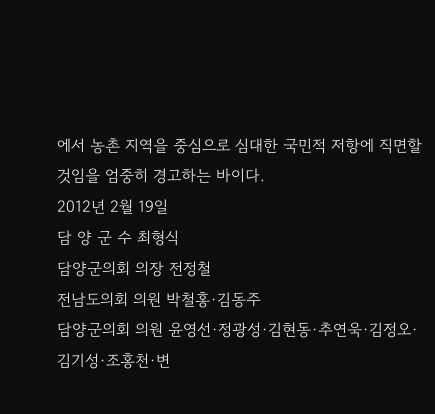에서 농촌 지역을 중심으로 심대한 국민적 저항에 직면할 것임을 엄중히 경고하는 바이다.
2012년 2월 19일
담 양 군 수 최형식
담양군의회 의장 전정철
전남도의회 의원 박철홍·김동주
담양군의회 의원 윤영선·정광성·김현동·추연욱·김정오·김기성·조홍천·변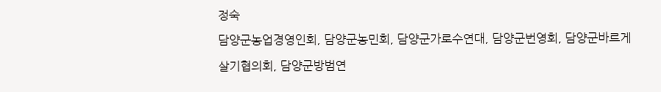정숙
담양군농업경영인회, 담양군농민회, 담양군가로수연대, 담양군번영회, 담양군바르게살기협의회, 담양군방범연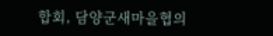합회, 담양군새마을협의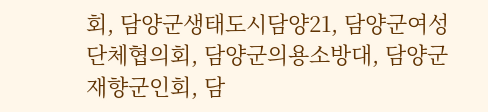회, 담양군생태도시담양21, 담양군여성단체협의회, 담양군의용소방대, 담양군재향군인회, 담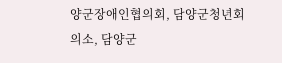양군장애인협의회, 담양군청년회의소, 담양군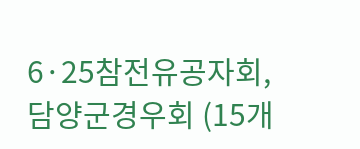6·25참전유공자회, 담양군경우회 (15개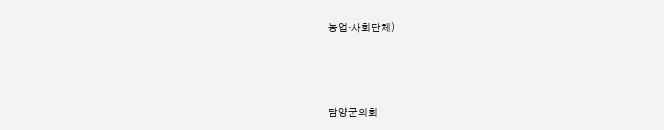농업·사회단체)




담양군의회